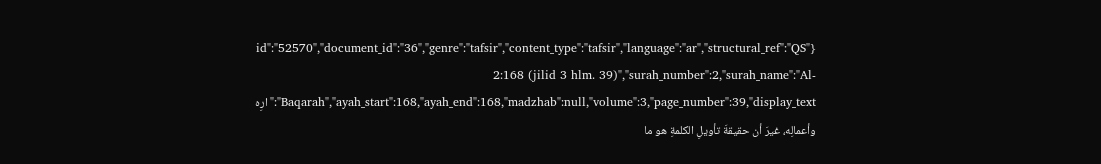{"id":"52570","document_id":"36","genre":"tafsir","content_type":"tafsir","language":"ar","structural_ref":"QS 2:168 (jilid 3 hlm. 39)","surah_number":2,"surah_name":"Al-Baqarah","ayah_start":168,"ayah_end":168,"madzhab":null,"volume":3,"page_number":39,"display_text":"ارِه وأعمالِه، غيرَ أن حقيقةَ تأويلِ الكلمةِ هو ما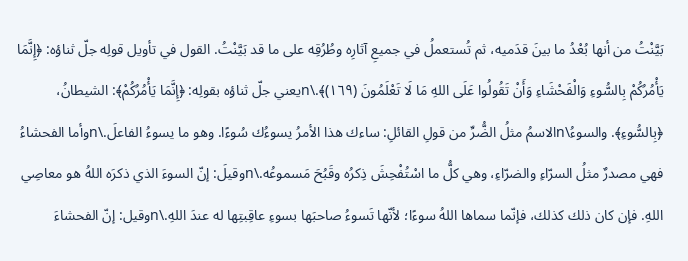بَيَّنْتُ من أنها بُعْدُ ما بينَ قدَميه، ثم تُستعملُ في جميعِ آثارِه وطُرُقِه على ما قد بَيَّنْتُ. القول في تأويل قولِه جلّ ثناؤه: ﴿إِنَّمَا يَأْمُرُكُمْ بِالسُّوءِ وَالْفَحْشَاءِ وَأَنْ تَقُولُوا عَلَى اللهِ مَا لَا تَعْلَمُونَ (١٦٩)﴾.\nيعني جلّ ثناؤه بقولِه: ﴿إِنَّمَا يَأْمُرُكُمْ﴾: الشيطانُ، ﴿بِالسُّوءِ﴾. والسوءُ\nالاسمُ مثلُ الضُّرِّ من قولِ القائلِ: ساءك هذا الأمرُ يسوءُك سُوءًا. وهو ما يسوءُ الفاعلَ.\nوأما الفحشاءُ فهي مصدرٌ مثلُ السرّاءِ والضرّاءِ، وهي كلُّ ما اسْتُفْحِشَ ذِكرُه وقَبُحَ مَسموعُه.\nوقيلَ: إنّ السوءَ الذي ذكرَه اللهُ هو معاصِي اللهِ. فإن كان ذلك كذلك، فإنّما سماها اللهُ سوءًا؛ لأنّها تَسوءُ صاحبَها بسوءِ عاقِبتِها له عندَ اللهِ.\nوقيل: إنّ الفحشاءَ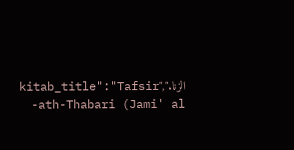الزنا.","kitab_title":"Tafsir ath-Thabari (Jami' al-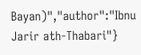Bayan)","author":"Ibnu Jarir ath-Thabari"}